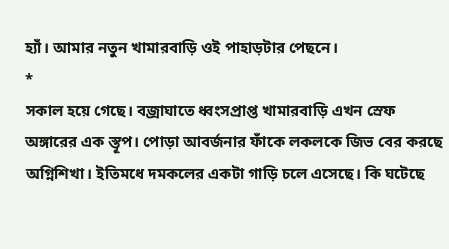হ্যাঁ। আমার নতুন খামারবাড়ি ওই পাহাড়টার পেছনে।
*
সকাল হয়ে গেছে। বজ্রাঘাতে ধ্বংসপ্রাপ্ত খামারবাড়ি এখন স্রেফ অঙ্গারের এক স্তূপ। পোড়া আবর্জনার ফাঁকে লকলকে জিভ বের করছে অগ্নিশিখা। ইতিমধে দমকলের একটা গাড়ি চলে এসেছে। কি ঘটেছে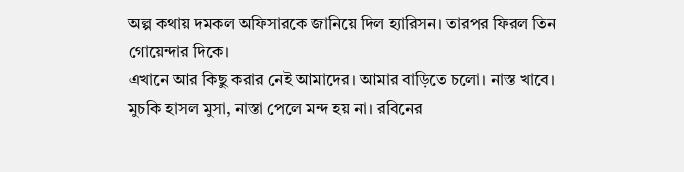অল্প কথায় দমকল অফিসারকে জানিয়ে দিল হ্যারিসন। তারপর ফিরল তিন গোয়েন্দার দিকে।
এখানে আর কিছু করার নেই আমাদের। আমার বাড়িতে চলো। নাস্ত খাবে।
মুচকি হাসল মুসা, নাস্তা পেলে মন্দ হয় না। রবিনের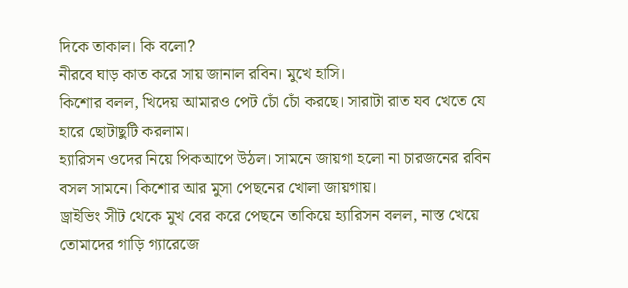দিকে তাকাল। কি বলো?
নীরবে ঘাড় কাত করে সায় জানাল রবিন। মুখে হাসি।
কিশোর বলল, খিদেয় আমারও পেট চোঁ চোঁ করছে। সারাটা রাত যব খেতে যে হারে ছোটাছুটি করলাম।
হ্যারিসন ওদের নিয়ে পিকআপে উঠল। সামনে জায়গা হলো না চারজনের রবিন বসল সামনে। কিশোর আর মুসা পেছনের খোলা জায়গায়।
ড্রাইভিং সীট থেকে মুখ বের করে পেছনে তাকিয়ে হ্যারিসন বলল, নাস্ত খেয়ে তোমাদের গাড়ি গ্যারেজে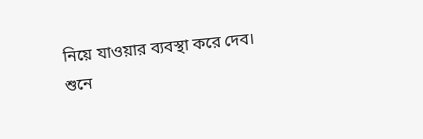নিয়ে যাওয়ার ব্যবস্থা করে দেব।
শুনে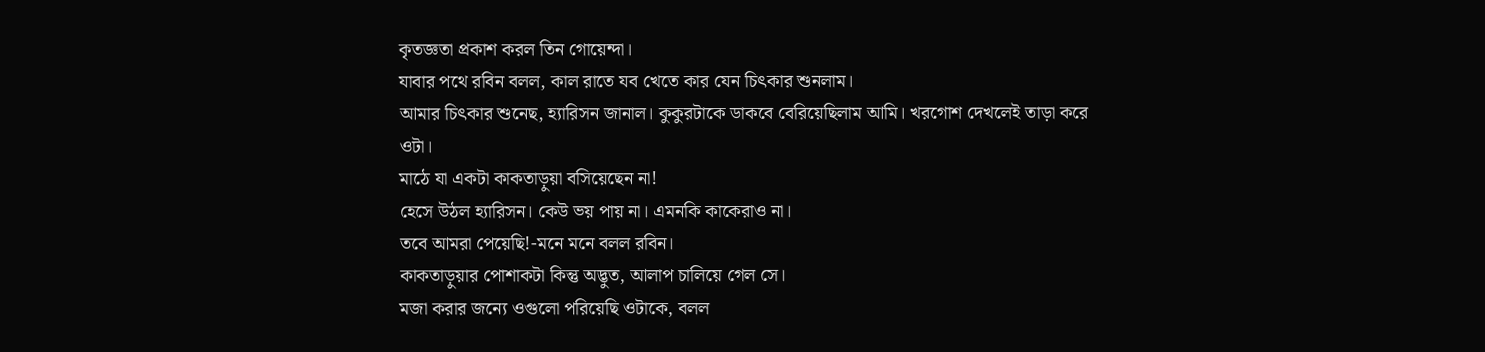কৃতজ্ঞতা প্রকাশ করল তিন গোয়েন্দা।
যাবার পথে রবিন বলল, কাল রাতে যব খেতে কার যেন চিৎকার শুনলাম।
আমার চিৎকার শুনেছ, হ্যারিসন জানাল। কুকুরটাকে ডাকবে বেরিয়েছিলাম আমি। খরগোশ দেখলেই তাড়া করে ওটা।
মাঠে যা একটা কাকতাড়ুয়া বসিয়েছেন না!
হেসে উঠল হ্যারিসন। কেউ ভয় পায় না। এমনকি কাকেরাও না।
তবে আমরা পেয়েছি!-মনে মনে বলল রবিন।
কাকতাড়ুয়ার পোশাকটা কিন্তু অদ্ভুত, আলাপ চালিয়ে গেল সে।
মজা করার জন্যে ওগুলো পরিয়েছি ওটাকে, বলল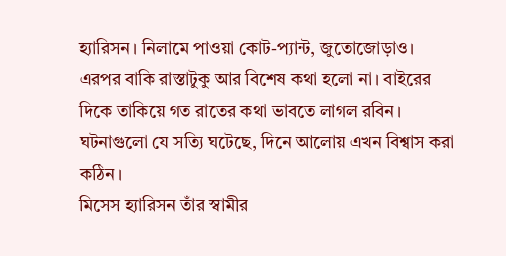হ্যারিসন। নিলামে পাওয়া কোট-প্যান্ট, জুতোজোড়াও।
এরপর বাকি রাস্তাটুকু আর বিশেষ কথা হলো না। বাইরের দিকে তাকিয়ে গত রাতের কথা ভাবতে লাগল রবিন। ঘটনাগুলো যে সত্যি ঘটেছে, দিনে আলোয় এখন বিশ্বাস করা কঠিন।
মিসেস হ্যারিসন তাঁর স্বামীর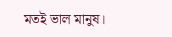মতই ভাল মানুষ।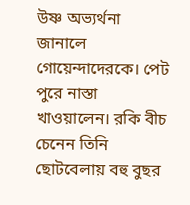উষ্ণ অভ্যর্থনা জানালে গোয়েন্দাদেরকে। পেট পুরে নাস্তা খাওয়ালেন। রকি বীচ চেনেন তিনি ছোটবেলায় বহু বুছর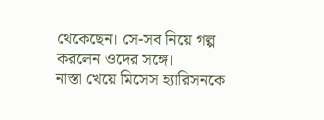থেকেছেন। সে-সব নিয়ে গল্প করলেন ওদের সঙ্গে।
নাস্তা খেয়ে মিসেস হ্যারিসনকে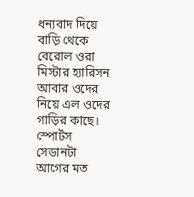ধন্যবাদ দিয়ে বাড়ি থেকে বেরোল ওরা মিস্টার হ্যারিসন আবার ওদের নিয়ে এল ওদের গাড়ির কাছে।
স্পোর্টস সেডানটা আগের মত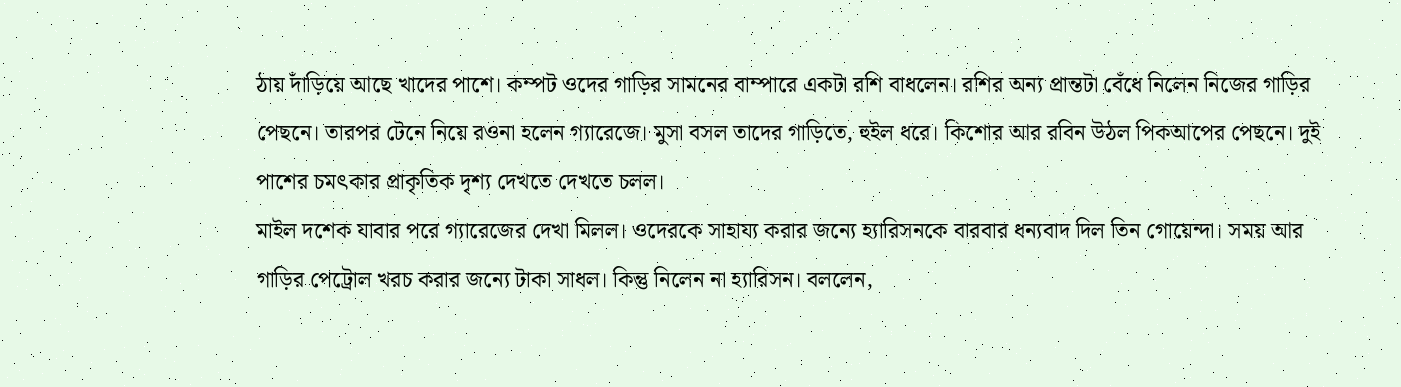ঠায় দাঁড়িয়ে আছে খাদের পাশে। কম্পট ওদের গাড়ির সামনের বাম্পারে একটা রশি বাধলেন। রশির অন্য প্রান্তটা বেঁধে নিলেন নিজের গাড়ির পেছনে। তারপর টেনে নিয়ে রওনা হলেন গ্যারেজে। মুসা বসল তাদের গাড়িতে, হুইল ধরে। কিশোর আর রবিন উঠল পিকআপের পেছনে। দুই পাশের চমৎকার প্রাকৃতিক দৃশ্য দেখতে দেখতে চলল।
মাইল দশেক যাবার পরে গ্যারেজের দেখা মিলল। ওদেরকে সাহায্য করার জন্যে হ্যারিসনকে বারবার ধন্যবাদ দিল তিন গোয়েন্দা। সময় আর গাড়ির পেট্রোল খরচ করার জন্যে টাকা সাধল। কিন্তু নিলেন না হ্যারিসন। বললেন,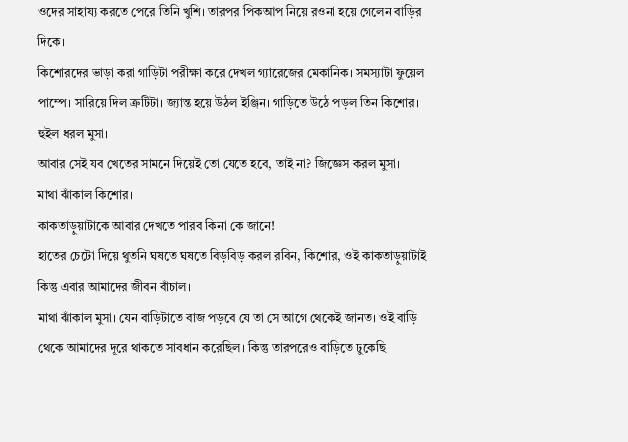ওদের সাহায্য করতে পেরে তিনি খুশি। তারপর পিকআপ নিয়ে রওনা হয়ে গেলেন বাড়ির দিকে।
কিশোরদের ভাড়া করা গাড়িটা পরীক্ষা করে দেখল গ্যারেজের মেকানিক। সমস্যাটা ফুয়েল পাম্পে। সারিয়ে দিল ত্রুটিটা। জ্যান্ত হয়ে উঠল ইঞ্জিন। গাড়িতে উঠে পড়ল তিন কিশোর। হুইল ধরল মুসা।
আবার সেই যব খেতের সামনে দিয়েই তো যেতে হবে, তাই না? জিজ্ঞেস করল মুসা।
মাথা ঝাঁকাল কিশোর।
কাকতাড়ুয়াটাকে আবার দেখতে পারব কিনা কে জানে!
হাতের চেটো দিয়ে থুতনি ঘষতে ঘষতে বিড়বিড় করল রবিন, কিশোর, ওই কাকতাড়ুয়াটাই কিন্তু এবার আমাদের জীবন বাঁচাল।
মাথা ঝাঁকাল মুসা। যেন বাড়িটাতে বাজ পড়বে যে তা সে আগে থেকেই জানত। ওই বাড়ি থেকে আমাদের দূরে থাকতে সাবধান করেছিল। কিন্তু তারপরেও বাড়িতে ঢুকেছি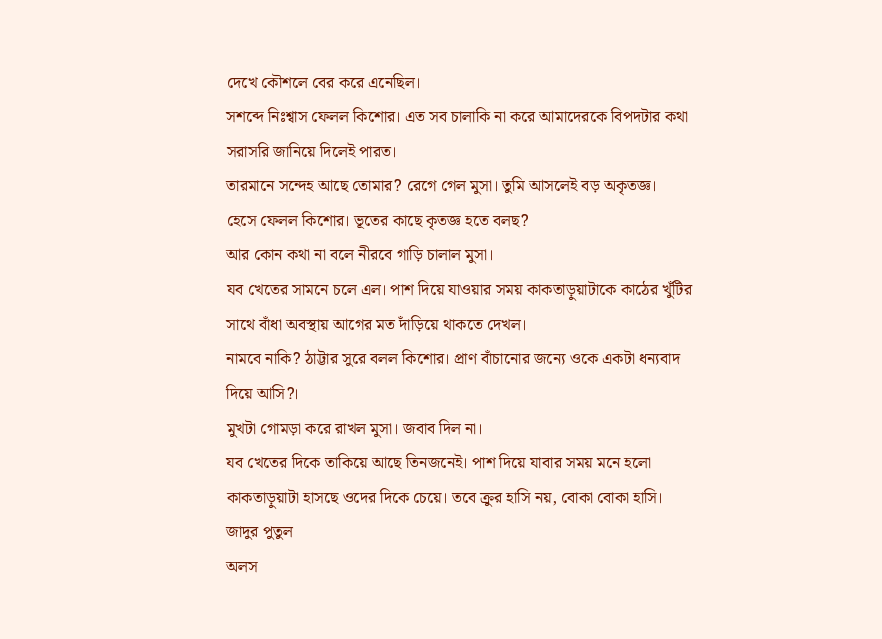দেখে কৌশলে বের করে এনেছিল।
সশব্দে নিঃশ্বাস ফেলল কিশোর। এত সব চালাকি না করে আমাদেরকে বিপদটার কথা সরাসরি জানিয়ে দিলেই পারত।
তারমানে সন্দেহ আছে তোমার? রেগে গেল মুসা। তুমি আসলেই বড় অকৃতজ্ঞ।
হেসে ফেলল কিশোর। ভূতের কাছে কৃতজ্ঞ হতে বলছ?
আর কোন কথা না বলে নীরবে গাড়ি চালাল মুসা।
যব খেতের সামনে চলে এল। পাশ দিয়ে যাওয়ার সময় কাকতাড়ুয়াটাকে কাঠের খুঁটির সাথে বাঁধা অবস্থায় আগের মত দাঁড়িয়ে থাকতে দেখল।
নামবে নাকি? ঠাট্টার সুরে বলল কিশোর। প্রাণ বাঁচানোর জন্যে ওকে একটা ধন্যবাদ দিয়ে আসি?।
মুখটা গোমড়া করে রাখল মুসা। জবাব দিল না।
যব খেতের দিকে তাকিয়ে আছে তিনজনেই। পাশ দিয়ে যাবার সময় মনে হলো কাকতাড়ুয়াটা হাসছে ওদের দিকে চেয়ে। তবে ক্রুর হাসি নয়, বোকা বোকা হাসি।
জাদুর পুতুল
অলস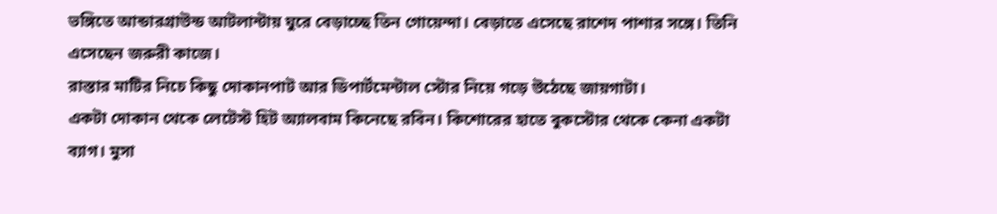ভঙ্গিতে আন্ডারগ্রাউন্ড আটলান্টায় ঘুরে বেড়াচ্ছে তিন গোয়েন্দা। বেড়াতে এসেছে রাশেদ পাশার সঙ্গে। তিনি এসেছেন জরুরী কাজে।
রাস্তার মাটির নিচে কিছু দোকানপাট আর ডিপার্টমেন্টাল স্টোর নিয়ে গড়ে উঠেছে জায়গাটা।
একটা দোকান থেকে লেটেস্ট হিট অ্যালবাম কিনেছে রবিন। কিশোরের হাতে বুকস্টোর থেকে কেনা একটা ব্যাগ। মুসা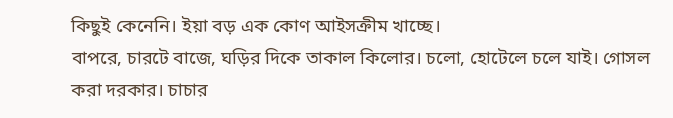কিছুই কেনেনি। ইয়া বড় এক কোণ আইসক্রীম খাচ্ছে।
বাপরে, চারটে বাজে, ঘড়ির দিকে তাকাল কিলোর। চলো, হোটেলে চলে যাই। গোসল করা দরকার। চাচার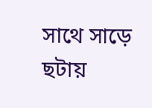সাথে সাড়ে ছটায়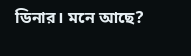ডিনার। মনে আছে?